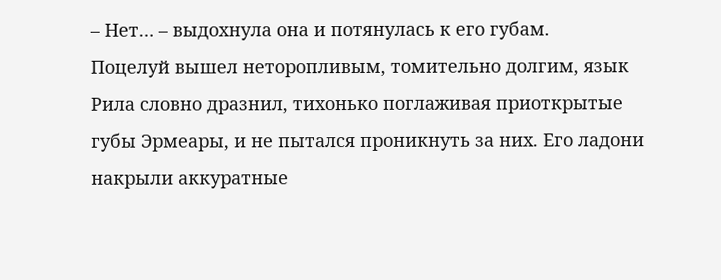– Нет… – выдохнула она и потянулась к его губам.
Поцелуй вышел неторопливым, томительно долгим, язык Рила словно дразнил, тихонько поглаживая приоткрытые губы Эрмеары, и не пытался проникнуть за них. Его ладони накрыли аккуратные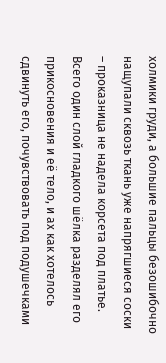холмики груди, а большие пальцы безошибочно нащупали сквозь ткань уже напрягшиеся соски – проказница не надела корсета под платье. Всего один слой гладкого шёлка разделял его прикосновения и её тело, и ах как хотелось сдвинуть его, почувствовать под подушечками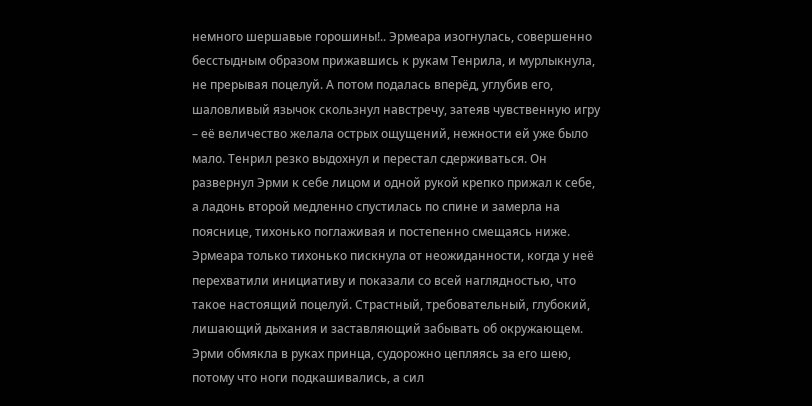немного шершавые горошины!.. Эрмеара изогнулась, совершенно бесстыдным образом прижавшись к рукам Тенрила, и мурлыкнула, не прерывая поцелуй. А потом подалась вперёд, углубив его, шаловливый язычок скользнул навстречу, затеяв чувственную игру – её величество желала острых ощущений, нежности ей уже было мало. Тенрил резко выдохнул и перестал сдерживаться. Он развернул Эрми к себе лицом и одной рукой крепко прижал к себе, а ладонь второй медленно спустилась по спине и замерла на пояснице, тихонько поглаживая и постепенно смещаясь ниже.
Эрмеара только тихонько пискнула от неожиданности, когда у неё перехватили инициативу и показали со всей наглядностью, что такое настоящий поцелуй. Страстный, требовательный, глубокий, лишающий дыхания и заставляющий забывать об окружающем. Эрми обмякла в руках принца, судорожно цепляясь за его шею, потому что ноги подкашивались, а сил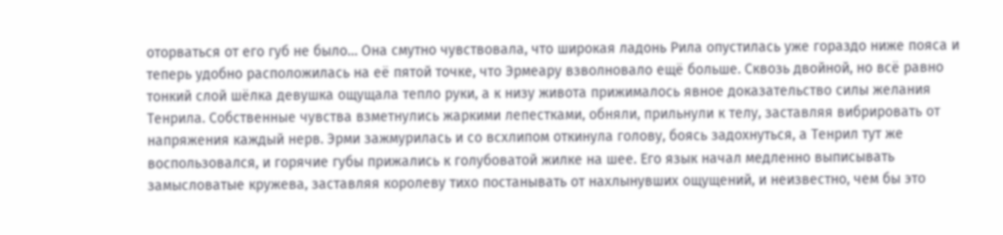оторваться от его губ не было… Она смутно чувствовала, что широкая ладонь Рила опустилась уже гораздо ниже пояса и теперь удобно расположилась на её пятой точке, что Эрмеару взволновало ещё больше. Сквозь двойной, но всё равно тонкий слой шёлка девушка ощущала тепло руки, а к низу живота прижималось явное доказательство силы желания Тенрила. Собственные чувства взметнулись жаркими лепестками, обняли, прильнули к телу, заставляя вибрировать от напряжения каждый нерв. Эрми зажмурилась и со всхлипом откинула голову, боясь задохнуться, а Тенрил тут же воспользовался, и горячие губы прижались к голубоватой жилке на шее. Его язык начал медленно выписывать замысловатые кружева, заставляя королеву тихо постанывать от нахлынувших ощущений, и неизвестно, чем бы это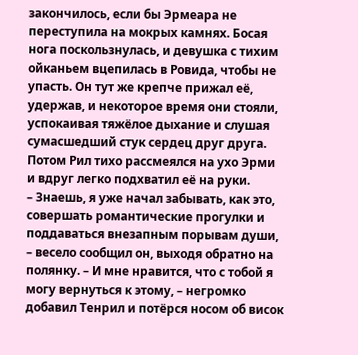закончилось, если бы Эрмеара не переступила на мокрых камнях. Босая нога поскользнулась, и девушка с тихим ойканьем вцепилась в Ровида, чтобы не упасть. Он тут же крепче прижал её, удержав, и некоторое время они стояли, успокаивая тяжёлое дыхание и слушая сумасшедший стук сердец друг друга.
Потом Рил тихо рассмеялся на ухо Эрми и вдруг легко подхватил её на руки.
– Знаешь, я уже начал забывать, как это, совершать романтические прогулки и поддаваться внезапным порывам души, – весело сообщил он, выходя обратно на полянку. – И мне нравится, что с тобой я могу вернуться к этому, – негромко добавил Тенрил и потёрся носом об висок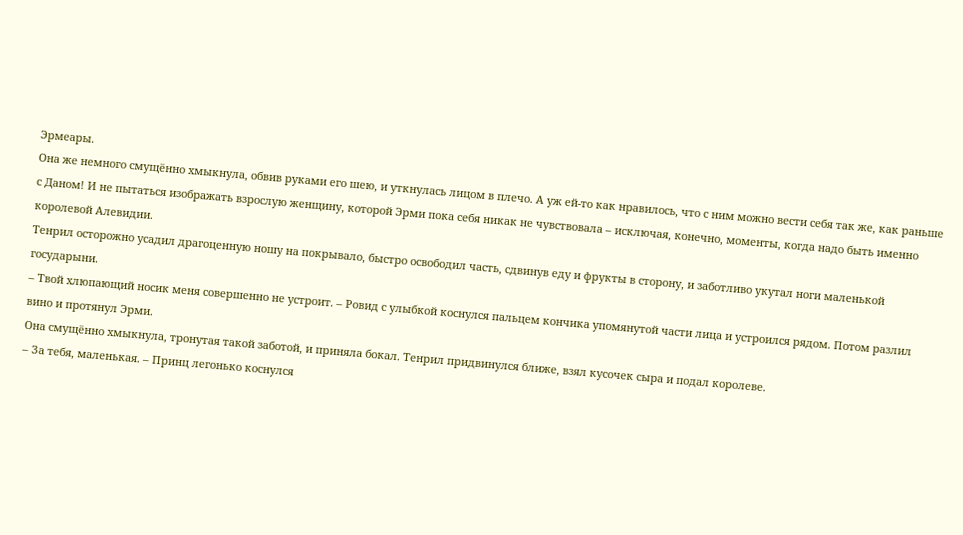Эрмеары.
Она же немного смущённо хмыкнула, обвив руками его шею, и уткнулась лицом в плечо. А уж ей-то как нравилось, что с ним можно вести себя так же, как раньше с Даном! И не пытаться изображать взрослую женщину, которой Эрми пока себя никак не чувствовала – исключая, конечно, моменты, когда надо быть именно королевой Алевидии.
Тенрил осторожно усадил драгоценную ношу на покрывало, быстро освободил часть, сдвинув еду и фрукты в сторону, и заботливо укутал ноги маленькой государыни.
– Твой хлюпающий носик меня совершенно не устроит. – Ровид с улыбкой коснулся пальцем кончика упомянутой части лица и устроился рядом. Потом разлил вино и протянул Эрми.
Она смущённо хмыкнула, тронутая такой заботой, и приняла бокал. Тенрил придвинулся ближе, взял кусочек сыра и подал королеве.
– За тебя, маленькая. – Принц легонько коснулся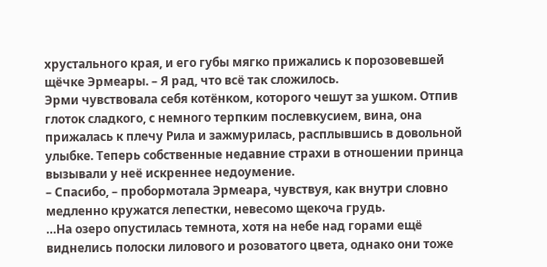хрустального края, и его губы мягко прижались к порозовевшей щёчке Эрмеары. – Я рад, что всё так сложилось.
Эрми чувствовала себя котёнком, которого чешут за ушком. Отпив глоток сладкого, с немного терпким послевкусием, вина, она прижалась к плечу Рила и зажмурилась, расплывшись в довольной улыбке. Теперь собственные недавние страхи в отношении принца вызывали у неё искреннее недоумение.
– Спасибо, – пробормотала Эрмеара, чувствуя, как внутри словно медленно кружатся лепестки, невесомо щекоча грудь.
…На озеро опустилась темнота, хотя на небе над горами ещё виднелись полоски лилового и розоватого цвета, однако они тоже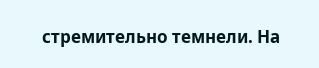стремительно темнели. На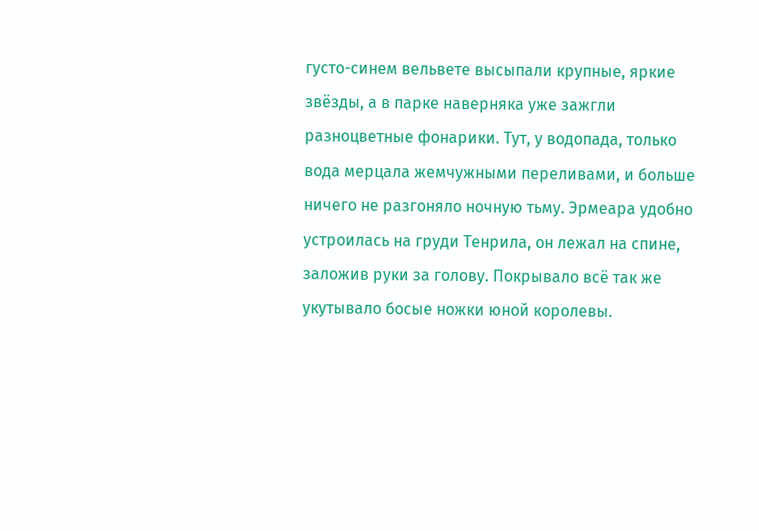густо-синем вельвете высыпали крупные, яркие звёзды, а в парке наверняка уже зажгли разноцветные фонарики. Тут, у водопада, только вода мерцала жемчужными переливами, и больше ничего не разгоняло ночную тьму. Эрмеара удобно устроилась на груди Тенрила, он лежал на спине, заложив руки за голову. Покрывало всё так же укутывало босые ножки юной королевы.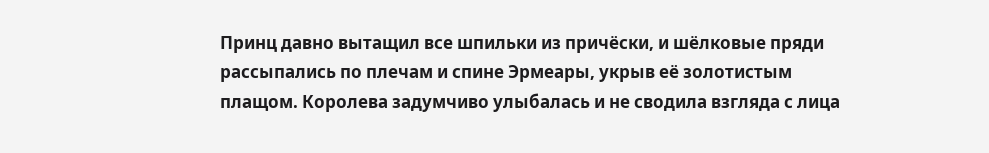Принц давно вытащил все шпильки из причёски, и шёлковые пряди рассыпались по плечам и спине Эрмеары, укрыв её золотистым плащом. Королева задумчиво улыбалась и не сводила взгляда с лица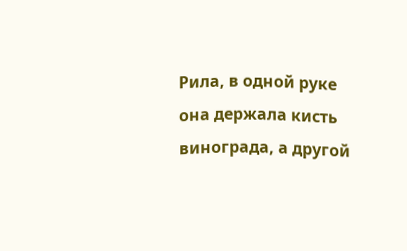Рила, в одной руке она держала кисть винограда, а другой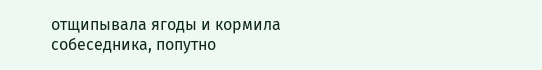отщипывала ягоды и кормила собеседника, попутно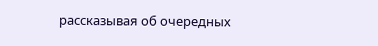рассказывая об очередных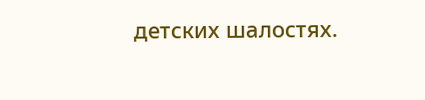детских шалостях.